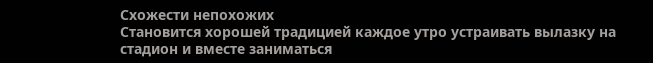Схожести непохожих
Становится хорошей традицией каждое утро устраивать вылазку на стадион и вместе заниматься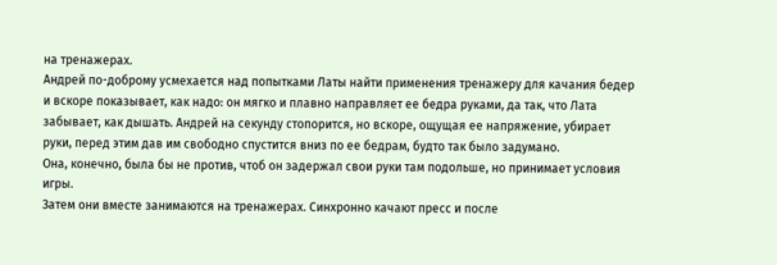на тренажерах.
Андрей по-доброму усмехается над попытками Латы найти применения тренажеру для качания бедер и вскоре показывает, как надо: он мягко и плавно направляет ее бедра руками, да так, что Лата забывает, как дышать. Андрей на секунду стопорится, но вскоре, ощущая ее напряжение, убирает руки, перед этим дав им свободно спустится вниз по ее бедрам, будто так было задумано.
Она, конечно, была бы не против, чтоб он задержал свои руки там подольше, но принимает условия игры.
Затем они вместе занимаются на тренажерах. Синхронно качают пресс и после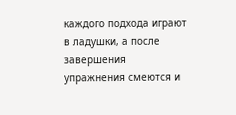каждого подхода играют в ладушки, а после завершения упражнения смеются и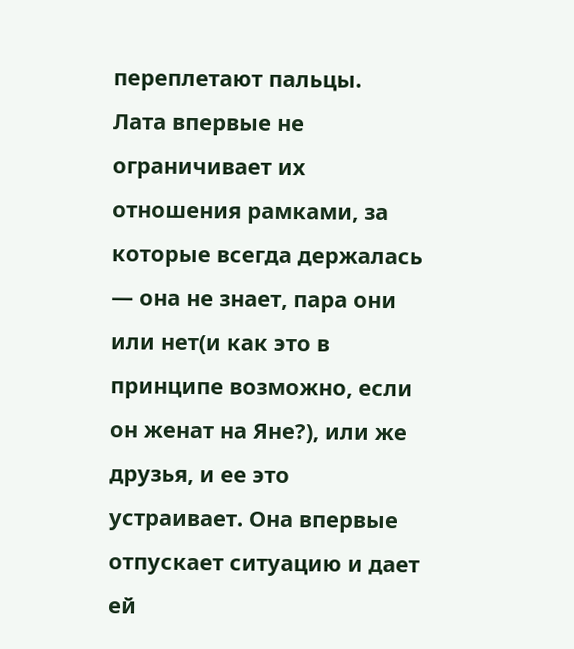переплетают пальцы.
Лата впервые не ограничивает их отношения рамками, за которые всегда держалась — она не знает, пара они или нет(и как это в принципе возможно, если он женат на Яне?), или же друзья, и ее это устраивает. Она впервые отпускает ситуацию и дает ей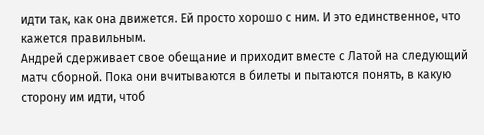идти так, как она движется. Ей просто хорошо с ним. И это единственное, что кажется правильным.
Андрей сдерживает свое обещание и приходит вместе с Латой на следующий матч сборной. Пока они вчитываются в билеты и пытаются понять, в какую сторону им идти, чтоб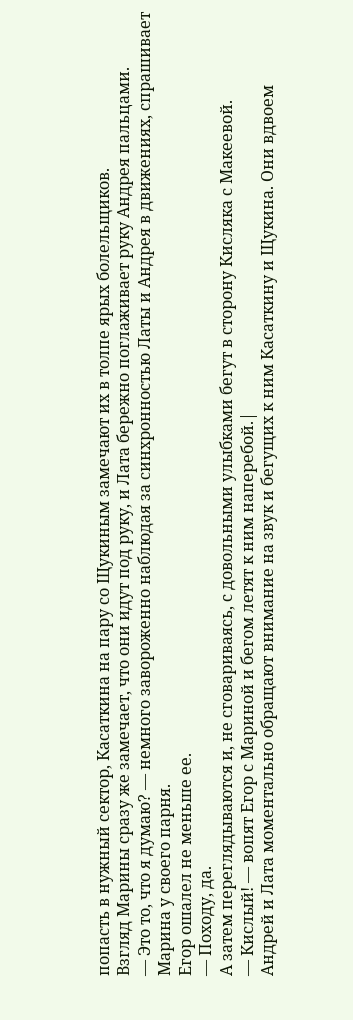попасть в нужный сектор, Касаткина на пару со Щукиным замечают их в толпе ярых болельщиков.
Взгляд Марины сразу же замечает, что они идут под руку, и Лата бережно поглаживает руку Андрея пальцами.
— Это то, что я думаю? — немного завороженно наблюдая за синхронностью Латы и Андрея в движениях, спрашивает Марина у своего парня.
Егор ошалел не меньше ее.
— Походу, да.
А затем переглядываются и, не сговариваясь, с довольными улыбками бегут в сторону Кисляка с Макеевой.
— Кислый! — вопят Егор с Мариной и бегом летят к ним наперебой.|
Андрей и Лата моментально обращают внимание на звук и бегущих к ним Касаткину и Щукина. Они вдвоем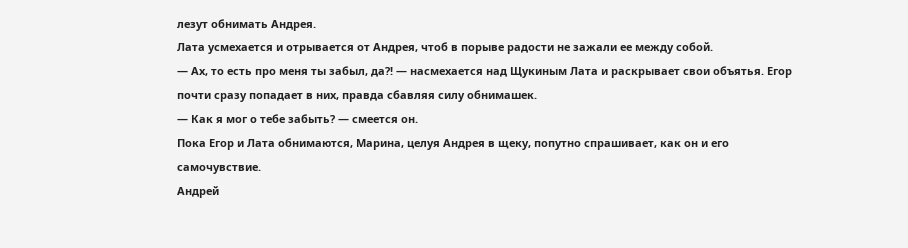лезут обнимать Андрея.
Лата усмехается и отрывается от Андрея, чтоб в порыве радости не зажали ее между собой.
— Ах, то есть про меня ты забыл, да?! — насмехается над Щукиным Лата и раскрывает свои объятья. Егор почти сразу попадает в них, правда сбавляя силу обнимашек.
— Как я мог о тебе забыть? — смеется он.
Пока Егор и Лата обнимаются, Марина, целуя Андрея в щеку, попутно спрашивает, как он и его самочувствие.
Андрей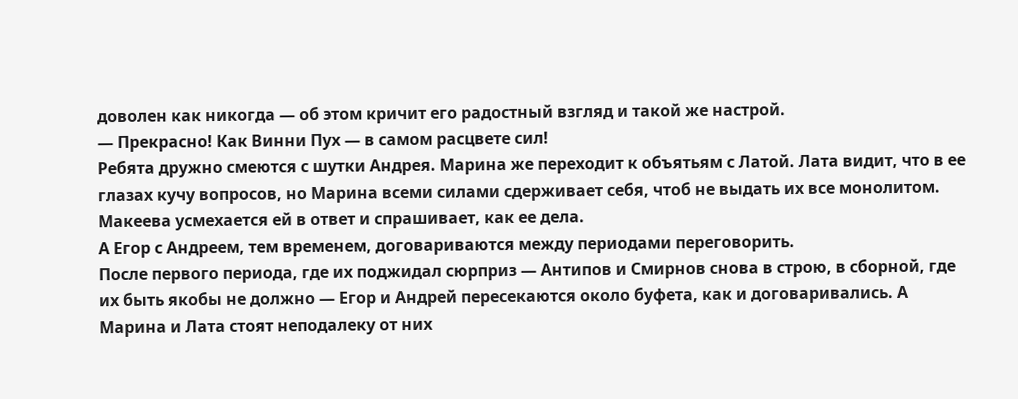доволен как никогда — об этом кричит его радостный взгляд и такой же настрой.
— Прекрасно! Как Винни Пух — в самом расцвете сил!
Ребята дружно смеются с шутки Андрея. Марина же переходит к объятьям с Латой. Лата видит, что в ее глазах кучу вопросов, но Марина всеми силами сдерживает себя, чтоб не выдать их все монолитом. Макеева усмехается ей в ответ и спрашивает, как ее дела.
А Егор с Андреем, тем временем, договариваются между периодами переговорить.
После первого периода, где их поджидал сюрприз — Антипов и Смирнов снова в строю, в сборной, где их быть якобы не должно — Егор и Андрей пересекаются около буфета, как и договаривались. А Марина и Лата стоят неподалеку от них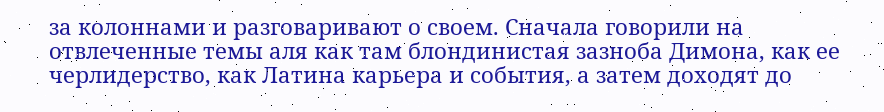за колоннами и разговаривают о своем. Сначала говорили на отвлеченные темы аля как там блондинистая зазноба Димона, как ее черлидерство, как Латина карьера и события, а затем доходят до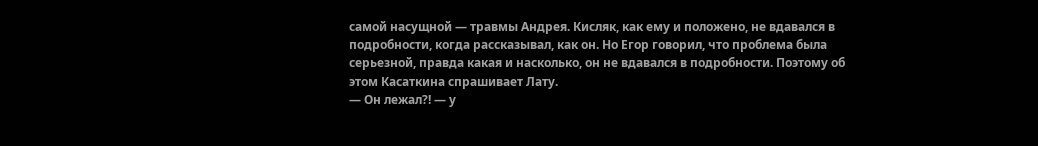самой насущной — травмы Андрея. Кисляк, как ему и положено, не вдавался в подробности, когда рассказывал, как он. Но Егор говорил, что проблема была серьезной, правда какая и насколько, он не вдавался в подробности. Поэтому об этом Касаткина спрашивает Лату.
— Он лежал?! — у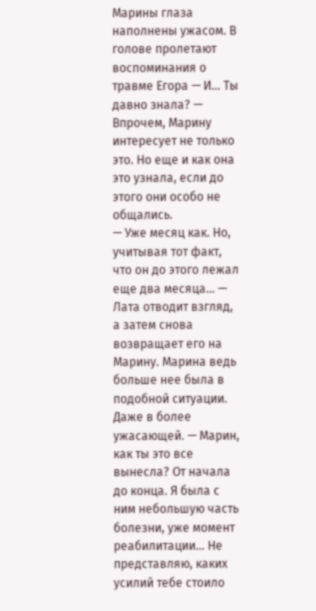Марины глаза наполнены ужасом. В голове пролетают воспоминания о травме Егора — И... Ты давно знала? — Впрочем, Марину интересует не только это. Но еще и как она это узнала, если до этого они особо не общались.
— Уже месяц как. Но, учитывая тот факт, что он до этого лежал еще два месяца... — Лата отводит взгляд, а затем снова возвращает его на Марину. Марина ведь больше нее была в подобной ситуации. Даже в более ужасающей. — Марин, как ты это все вынесла? От начала до конца. Я была с ним небольшую часть болезни, уже момент реабилитации... Не представляю, каких усилий тебе стоило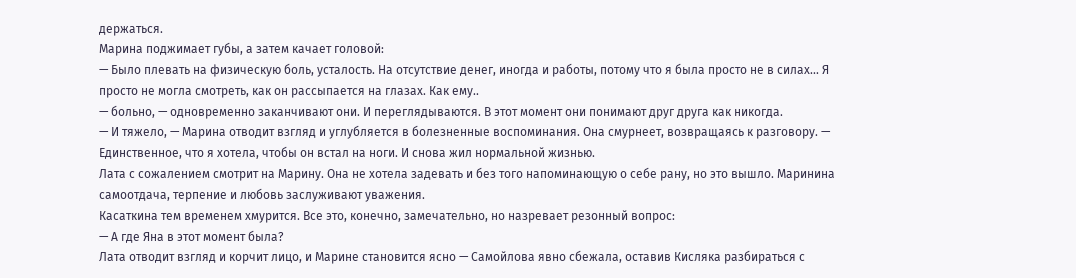держаться.
Марина поджимает губы, а затем качает головой:
— Было плевать на физическую боль, усталость. На отсутствие денег, иногда и работы, потому что я была просто не в силах... Я просто не могла смотреть, как он рассыпается на глазах. Как ему..
— больно, — одновременно заканчивают они. И переглядываются. В этот момент они понимают друг друга как никогда.
— И тяжело, — Марина отводит взгляд и углубляется в болезненные воспоминания. Она смурнеет, возвращаясь к разговору. — Единственное, что я хотела, чтобы он встал на ноги. И снова жил нормальной жизнью.
Лата с сожалением смотрит на Марину. Она не хотела задевать и без того напоминающую о себе рану, но это вышло. Маринина самоотдача, терпение и любовь заслуживают уважения.
Касаткина тем временем хмурится. Все это, конечно, замечательно, но назревает резонный вопрос:
— А где Яна в этот момент была?
Лата отводит взгляд и корчит лицо, и Марине становится ясно — Самойлова явно сбежала, оставив Кисляка разбираться с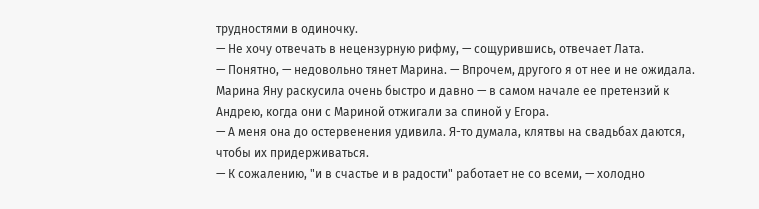трудностями в одиночку.
— Не хочу отвечать в нецензурную рифму, — сощурившись, отвечает Лата.
— Понятно, — недовольно тянет Марина. — Впрочем, другого я от нее и не ожидала.
Марина Яну раскусила очень быстро и давно — в самом начале ее претензий к Андрею, когда они с Мариной отжигали за спиной у Егора.
— А меня она до остервенения удивила. Я-то думала, клятвы на свадьбах даются, чтобы их придерживаться.
— К сожалению, "и в счастье и в радости" работает не со всеми, — холодно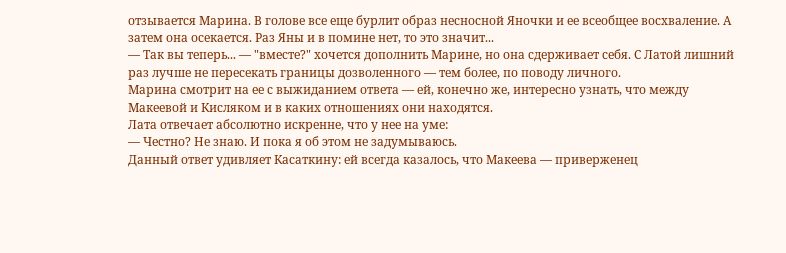отзывается Марина. В голове все еще бурлит образ несносной Яночки и ее всеобщее восхваление. А затем она осекается. Раз Яны и в помине нет, то это значит...
— Так вы теперь... — "вместе?" хочется дополнить Марине, но она сдерживает себя. С Латой лишний раз лучше не пересекать границы дозволенного — тем более, по поводу личного.
Марина смотрит на ее с выжиданием ответа — ей, конечно же, интересно узнать, что между Макеевой и Кисляком и в каких отношениях они находятся.
Лата отвечает абсолютно искренне, что у нее на уме:
— Честно? Не знаю. И пока я об этом не задумываюсь.
Данный ответ удивляет Касаткину: ей всегда казалось, что Макеева — приверженец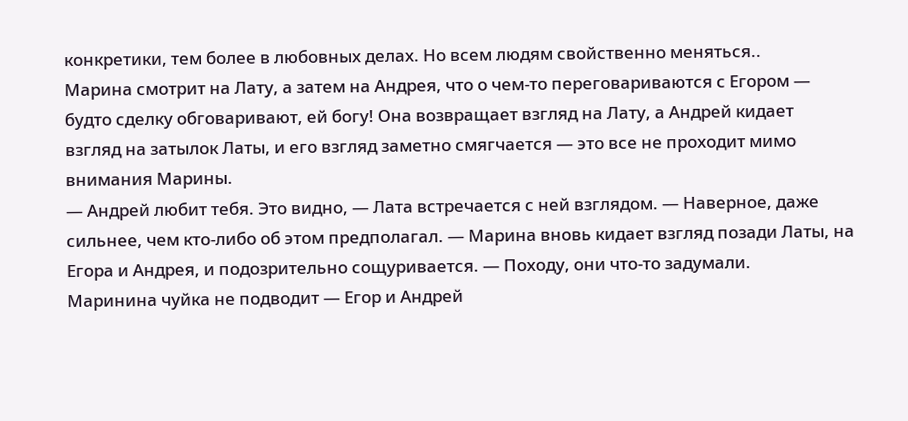конкретики, тем более в любовных делах. Но всем людям свойственно меняться..
Марина смотрит на Лату, а затем на Андрея, что о чем-то переговариваются с Егором — будто сделку обговаривают, ей богу! Она возвращает взгляд на Лату, а Андрей кидает взгляд на затылок Латы, и его взгляд заметно смягчается — это все не проходит мимо внимания Марины.
— Андрей любит тебя. Это видно, — Лата встречается с ней взглядом. — Наверное, даже сильнее, чем кто-либо об этом предполагал. — Марина вновь кидает взгляд позади Латы, на Егора и Андрея, и подозрительно сощуривается. — Походу, они что-то задумали.
Маринина чуйка не подводит — Егор и Андрей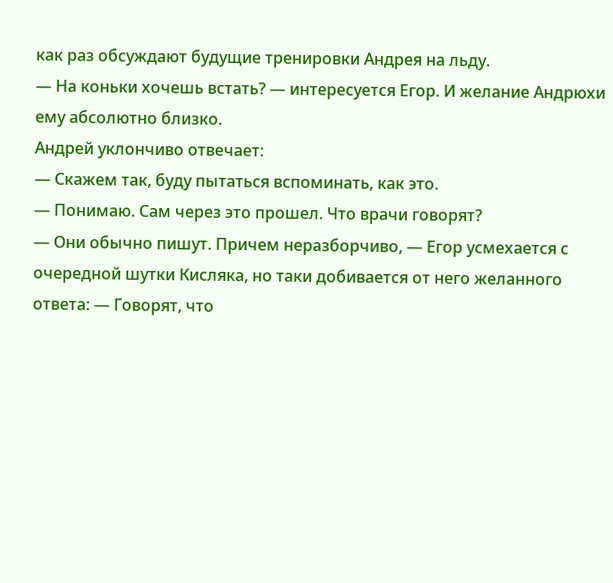как раз обсуждают будущие тренировки Андрея на льду.
— На коньки хочешь встать? — интересуется Егор. И желание Андрюхи ему абсолютно близко.
Андрей уклончиво отвечает:
— Скажем так, буду пытаться вспоминать, как это.
— Понимаю. Сам через это прошел. Что врачи говорят?
— Они обычно пишут. Причем неразборчиво, — Егор усмехается с очередной шутки Кисляка, но таки добивается от него желанного ответа: — Говорят, что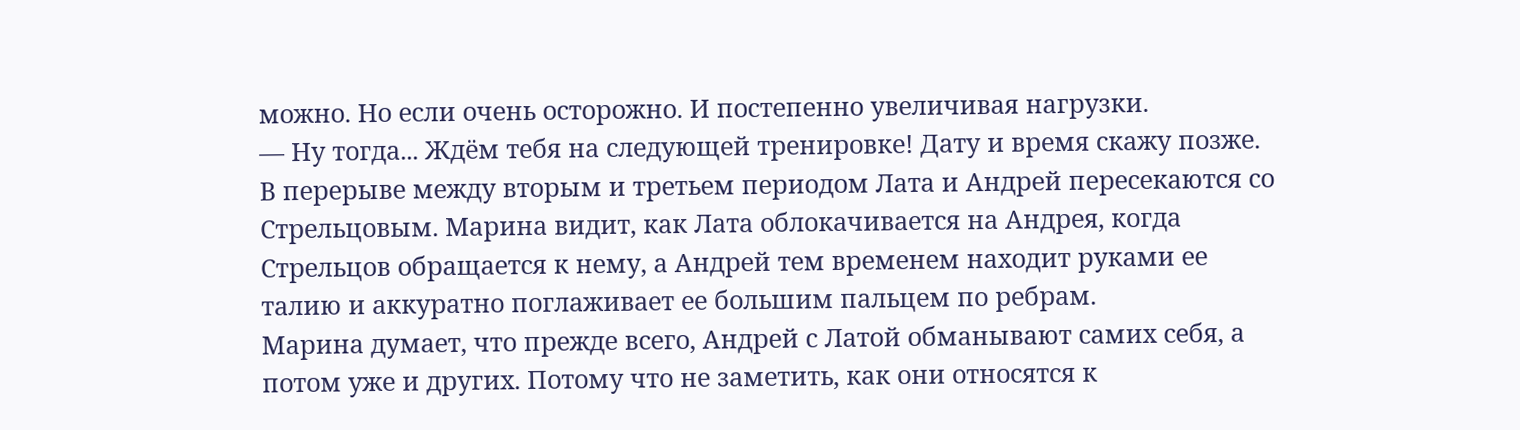можно. Но если очень осторожно. И постепенно увеличивая нагрузки.
— Ну тогда... Ждём тебя на следующей тренировке! Дату и время скажу позже.
В перерыве между вторым и третьем периодом Лата и Андрей пересекаются со Стрельцовым. Марина видит, как Лата облокачивается на Андрея, когда Стрельцов обращается к нему, а Андрей тем временем находит руками ее талию и аккуратно поглаживает ее большим пальцем по ребрам.
Марина думает, что прежде всего, Андрей с Латой обманывают самих себя, а потом уже и других. Потому что не заметить, как они относятся к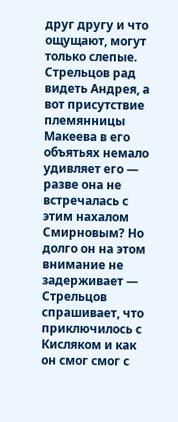друг другу и что ощущают, могут только слепые.
Стрельцов рад видеть Андрея, а вот присутствие племянницы Макеева в его объятьях немало удивляет его — разве она не встречалась с этим нахалом Смирновым? Но долго он на этом внимание не задерживает — Стрельцов спрашивает, что приключилось с Кисляком и как он смог смог с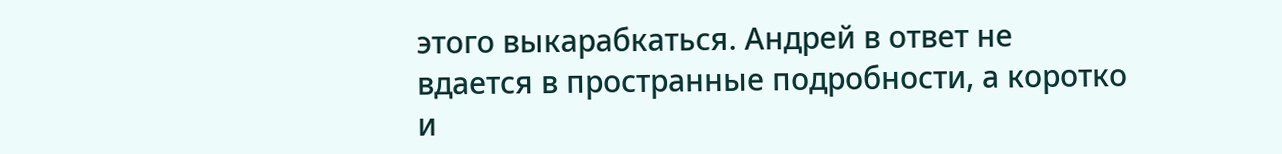этого выкарабкаться. Андрей в ответ не вдается в пространные подробности, а коротко и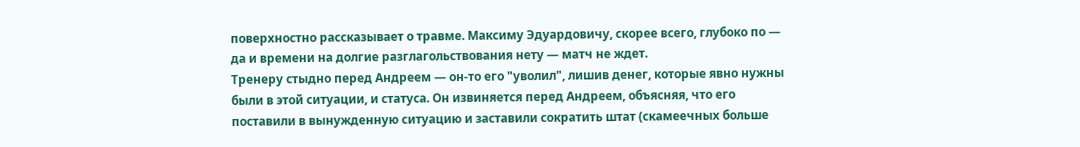поверхностно рассказывает о травме. Максиму Эдуардовичу, скорее всего, глубоко по — да и времени на долгие разглагольствования нету — матч не ждет.
Тренеру стыдно перед Андреем — он-то его "уволил", лишив денег, которые явно нужны были в этой ситуации, и статуса. Он извиняется перед Андреем, объясняя, что его поставили в вынужденную ситуацию и заставили сократить штат (скамеечных больше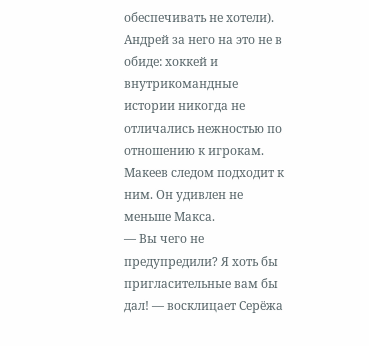обеспечивать не хотели).
Андрей за него на это не в обиде: хоккей и внутрикомандные истории никогда не отличались нежностью по отношению к игрокам.
Макеев следом подходит к ним. Он удивлен не меньше Макса.
— Вы чего не предупредили? Я хоть бы пригласительные вам бы дал! — восклицает Серёжа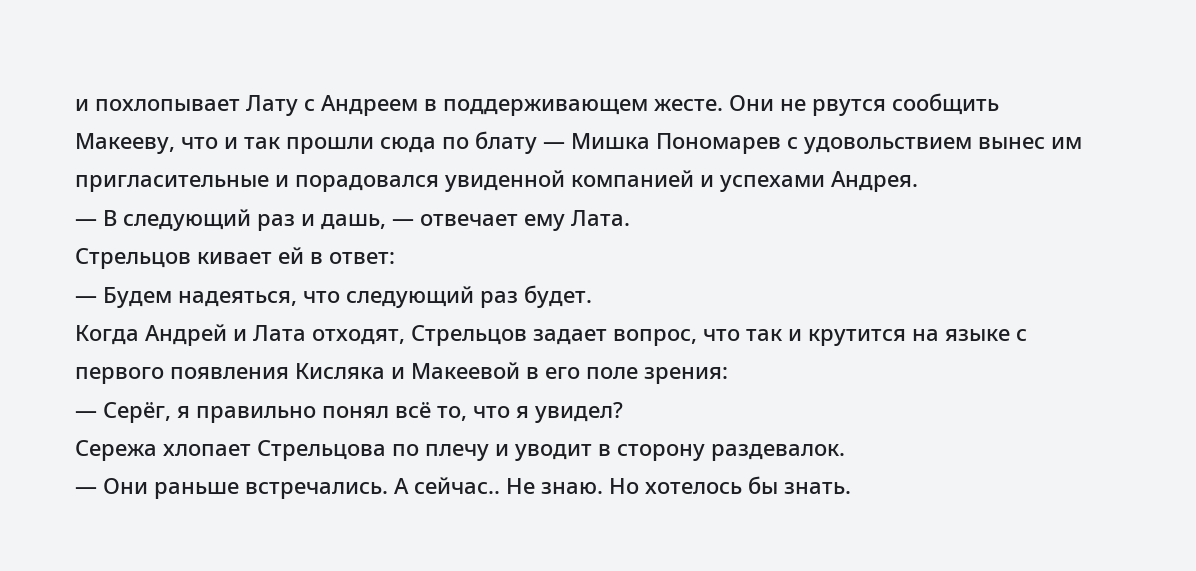и похлопывает Лату с Андреем в поддерживающем жесте. Они не рвутся сообщить Макееву, что и так прошли сюда по блату — Мишка Пономарев с удовольствием вынес им пригласительные и порадовался увиденной компанией и успехами Андрея.
— В следующий раз и дашь, — отвечает ему Лата.
Стрельцов кивает ей в ответ:
— Будем надеяться, что следующий раз будет.
Когда Андрей и Лата отходят, Стрельцов задает вопрос, что так и крутится на языке с первого появления Кисляка и Макеевой в его поле зрения:
— Серёг, я правильно понял всё то, что я увидел?
Сережа хлопает Стрельцова по плечу и уводит в сторону раздевалок.
— Они раньше встречались. А сейчас.. Не знаю. Но хотелось бы знать.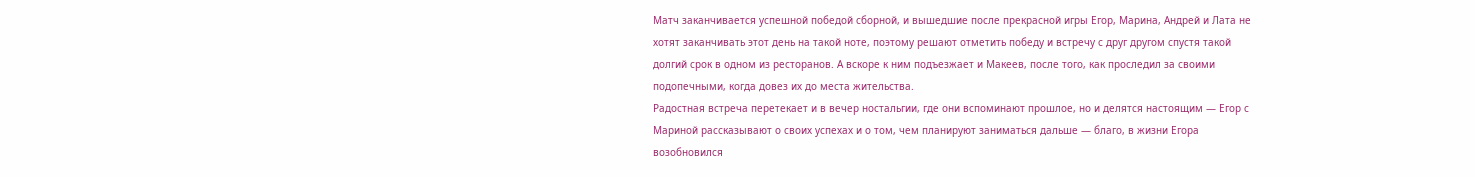Матч заканчивается успешной победой сборной, и вышедшие после прекрасной игры Егор, Марина, Андрей и Лата не хотят заканчивать этот день на такой ноте, поэтому решают отметить победу и встречу с друг другом спустя такой долгий срок в одном из ресторанов. А вскоре к ним подъезжает и Макеев, после того, как проследил за своими подопечными, когда довез их до места жительства.
Радостная встреча перетекает и в вечер ностальгии, где они вспоминают прошлое, но и делятся настоящим — Егор с Мариной рассказывают о своих успехах и о том, чем планируют заниматься дальше — благо, в жизни Егора возобновился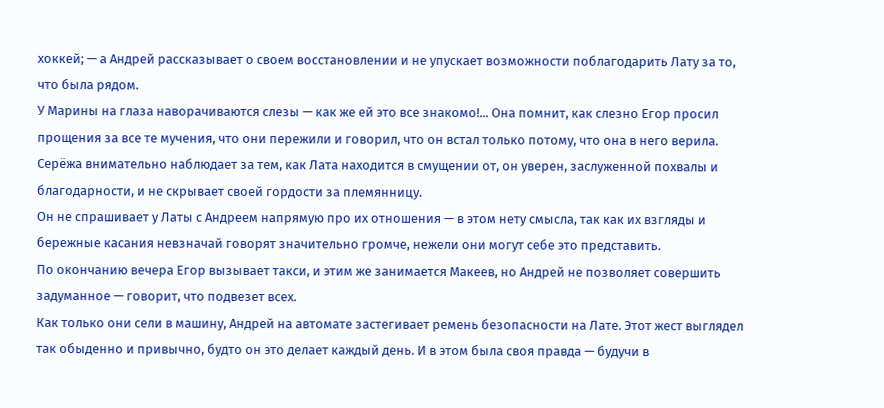хоккей; — а Андрей рассказывает о своем восстановлении и не упускает возможности поблагодарить Лату за то, что была рядом.
У Марины на глаза наворачиваются слезы — как же ей это все знакомо!... Она помнит, как слезно Егор просил прощения за все те мучения, что они пережили и говорил, что он встал только потому, что она в него верила.
Серёжа внимательно наблюдает за тем, как Лата находится в смущении от, он уверен, заслуженной похвалы и благодарности, и не скрывает своей гордости за племянницу.
Он не спрашивает у Латы с Андреем напрямую про их отношения — в этом нету смысла, так как их взгляды и бережные касания невзначай говорят значительно громче, нежели они могут себе это представить.
По окончанию вечера Егор вызывает такси, и этим же занимается Макеев, но Андрей не позволяет совершить задуманное — говорит, что подвезет всех.
Как только они сели в машину, Андрей на автомате застегивает ремень безопасности на Лате. Этот жест выглядел так обыденно и привычно, будто он это делает каждый день. И в этом была своя правда — будучи в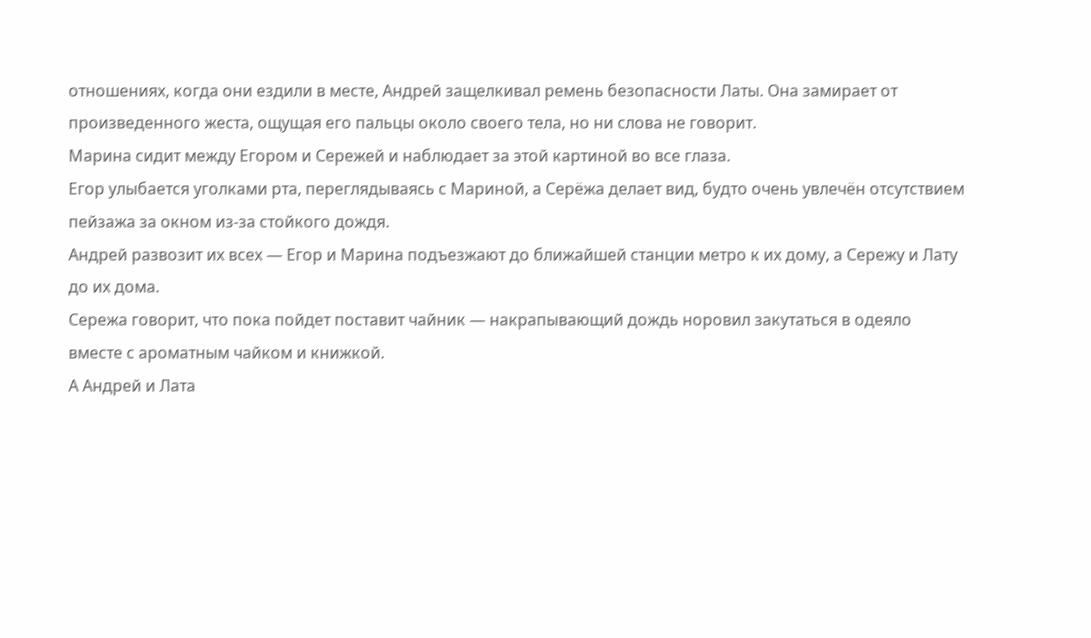отношениях, когда они ездили в месте, Андрей защелкивал ремень безопасности Латы. Она замирает от произведенного жеста, ощущая его пальцы около своего тела, но ни слова не говорит.
Марина сидит между Егором и Сережей и наблюдает за этой картиной во все глаза.
Егор улыбается уголками рта, переглядываясь с Мариной, а Серёжа делает вид, будто очень увлечён отсутствием пейзажа за окном из-за стойкого дождя.
Андрей развозит их всех — Егор и Марина подъезжают до ближайшей станции метро к их дому, а Сережу и Лату до их дома.
Сережа говорит, что пока пойдет поставит чайник — накрапывающий дождь норовил закутаться в одеяло вместе с ароматным чайком и книжкой.
А Андрей и Лата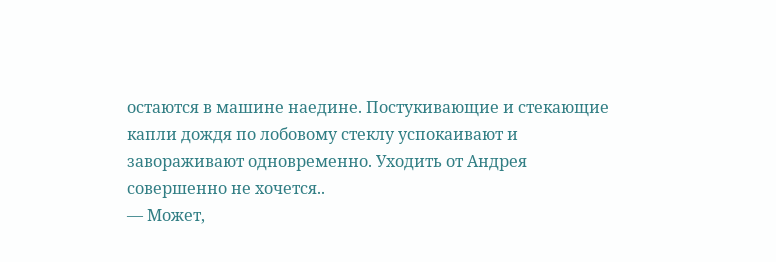остаются в машине наедине. Постукивающие и стекающие капли дождя по лобовому стеклу успокаивают и завораживают одновременно. Уходить от Андрея совершенно не хочется..
— Может,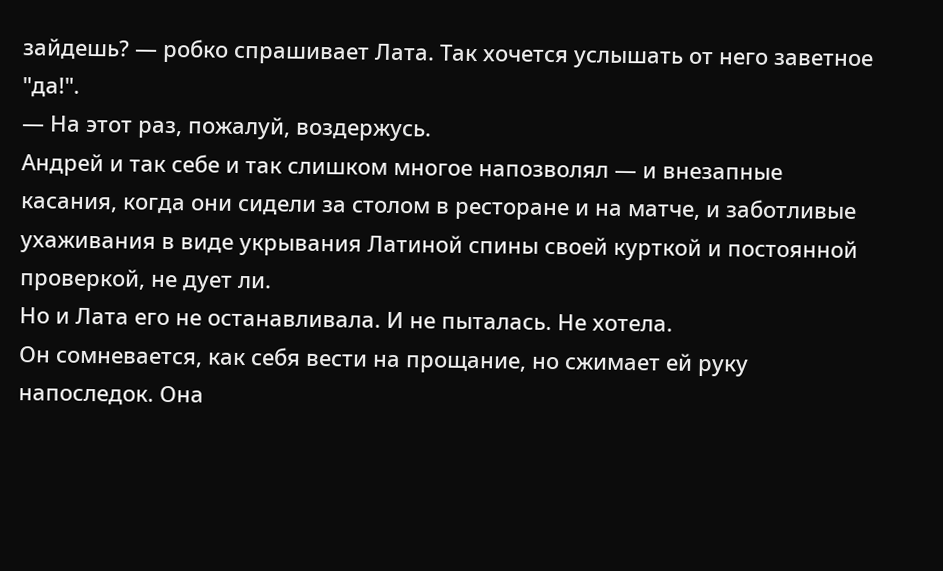зайдешь? — робко спрашивает Лата. Так хочется услышать от него заветное "да!".
— На этот раз, пожалуй, воздержусь.
Андрей и так себе и так слишком многое напозволял — и внезапные касания, когда они сидели за столом в ресторане и на матче, и заботливые ухаживания в виде укрывания Латиной спины своей курткой и постоянной проверкой, не дует ли.
Но и Лата его не останавливала. И не пыталась. Не хотела.
Он сомневается, как себя вести на прощание, но сжимает ей руку напоследок. Она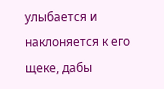улыбается и наклоняется к его щеке, дабы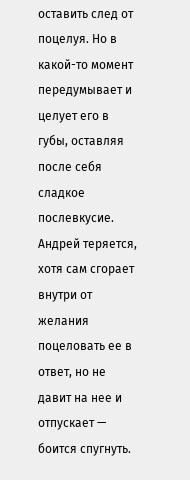оставить след от поцелуя. Но в какой-то момент передумывает и целует его в губы, оставляя после себя сладкое послевкусие.
Андрей теряется, хотя сам сгорает внутри от желания поцеловать ее в ответ, но не давит на нее и отпускает — боится спугнуть.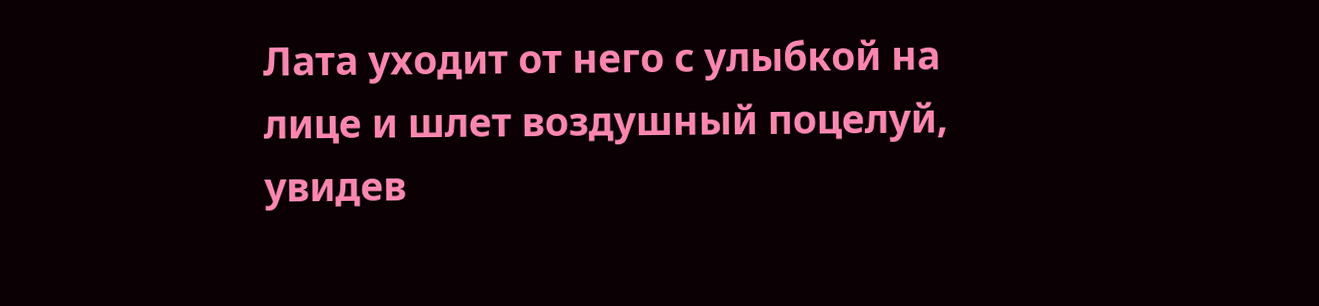Лата уходит от него с улыбкой на лице и шлет воздушный поцелуй, увидев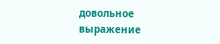довольное выражение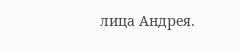лица Андрея.